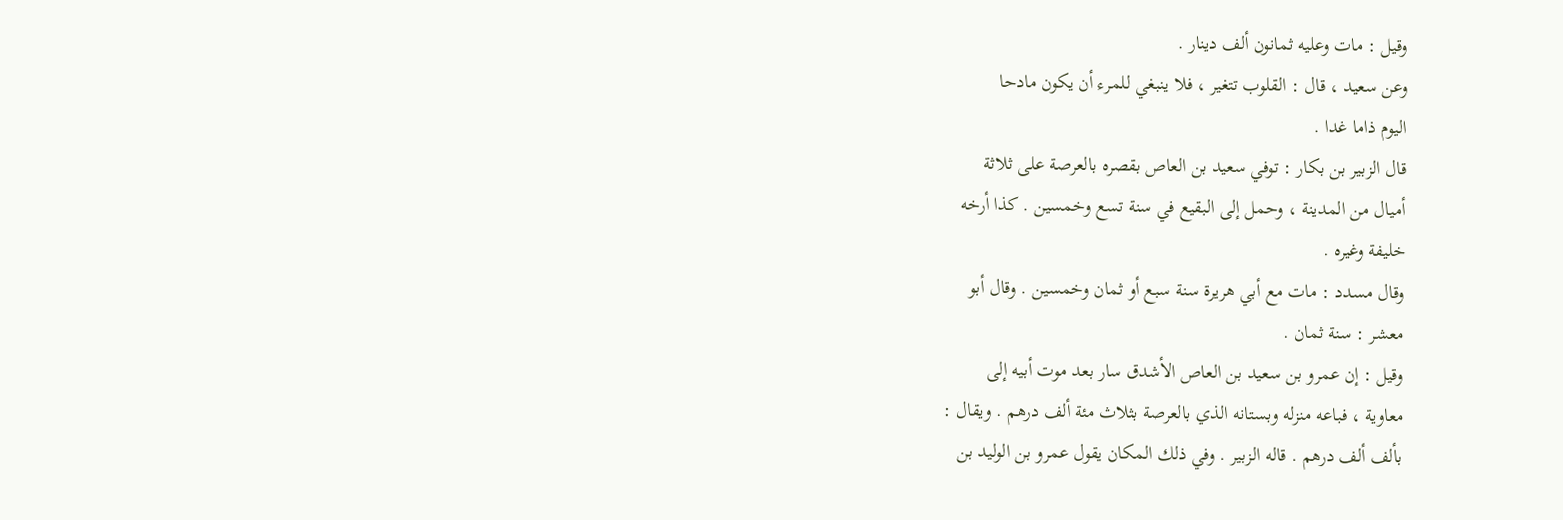وقيل : مات وعليه ثمانون ألف دينار .
وعن سعيد ، قال : القلوب تتغير ، فلا ينبغي للمرء أن يكون مادحا
اليوم ذاما غدا .
قال الزبير بن بكار : توفي سعيد بن العاص بقصره بالعرصة على ثلاثة
أميال من المدينة ، وحمل إلى البقيع في سنة تسع وخمسين . كذا أرخه
خليفة وغيره .
وقال مسدد : مات مع أبي هريرة سنة سبع أو ثمان وخمسين . وقال أبو
معشر : سنة ثمان .
وقيل : إن عمرو بن سعيد بن العاص الأشدق سار بعد موت أبيه إلى
معاوية ، فباعه منزله وبستانه الذي بالعرصة بثلاث مئة ألف درهم . ويقال :
بألف ألف درهم . قاله الزبير . وفي ذلك المكان يقول عمرو بن الوليد بن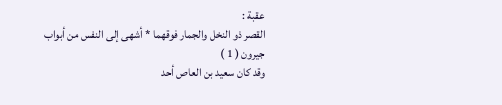عقبة :
القصر ذو النخل والجمار فوقهما * أشهى إلى النفس من أبواب جيرون ( 1 )
وقد كان سعيد بن العاص أحد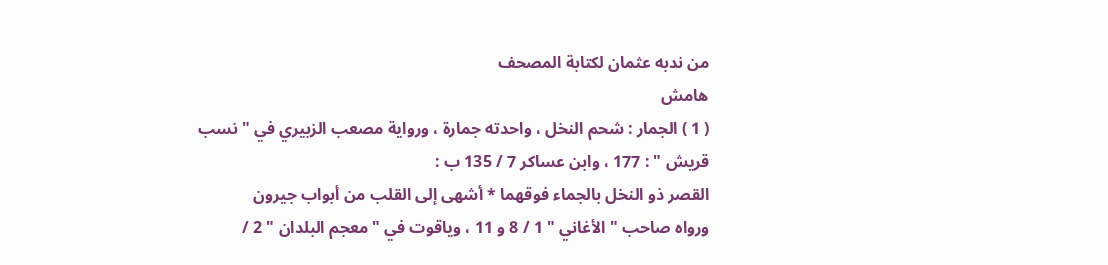من ندبه عثمان لكتابة المصحف
هامش
( 1 ) الجمار : شحم النخل ، واحدته جمارة ، ورواية مصعب الزبيري في " نسب
قريش " : 177 ، وابن عساكر 7 / 135 ب :
القصر ذو النخل بالجماء فوقهما * أشهى إلى القلب من أبواب جيرون
ورواه صاحب " الأغاني " 1 / 8 و 11 ، وياقوت في " معجم البلدان " 2 /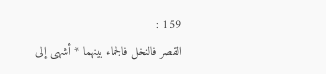159 :
القصر فالنخل فالجماء بينهما * أشهى إلى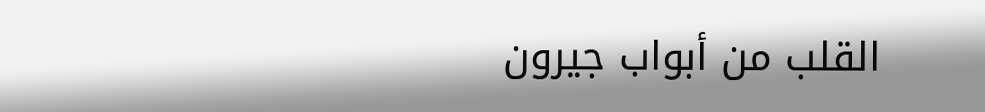القلب من أبواب جيرون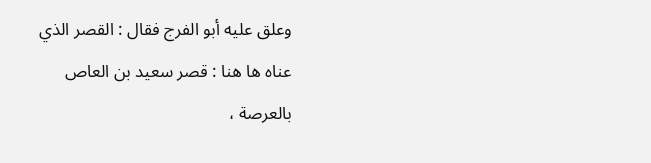وعلق عليه أبو الفرج فقال : القصر الذي عناه ها هنا : قصر سعيد بن العاص
بالعرصة ،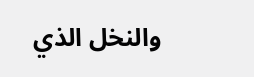والنخل الذي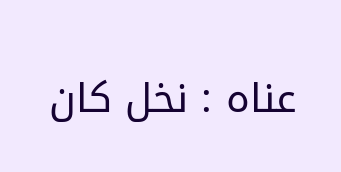عناه : نخل كان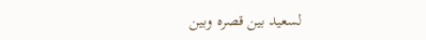لسعيد بين قصره وبين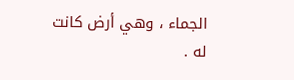الجماء ، وهي أرض كانت
له .